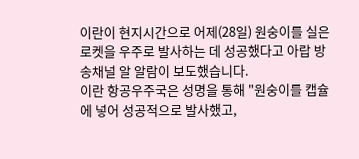이란이 현지시간으로 어제(28일) 원숭이를 실은 로켓을 우주로 발사하는 데 성공했다고 아랍 방송채널 알 알람이 보도했습니다.
이란 항공우주국은 성명을 통해 "원숭이를 캡슐에 넣어 성공적으로 발사했고,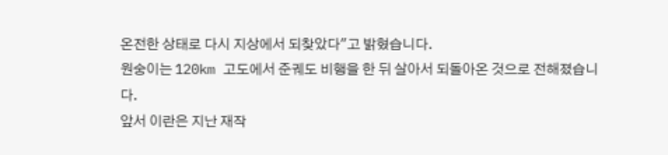온전한 상태로 다시 지상에서 되찾았다"고 밝혔습니다.
원숭이는 120km 고도에서 준궤도 비행을 한 뒤 살아서 되돌아온 것으로 전해졌습니다.
앞서 이란은 지난 재작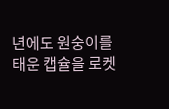년에도 원숭이를 태운 캡슐을 로켓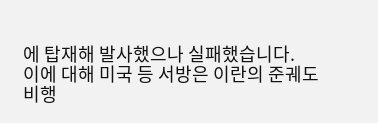에 탑재해 발사했으나 실패했습니다.
이에 대해 미국 등 서방은 이란의 준궤도 비행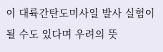이 대륙간탄도미사일 발사 실험이 될 수도 있다며 우려의 뜻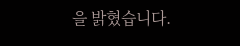을 밝혔습니다.